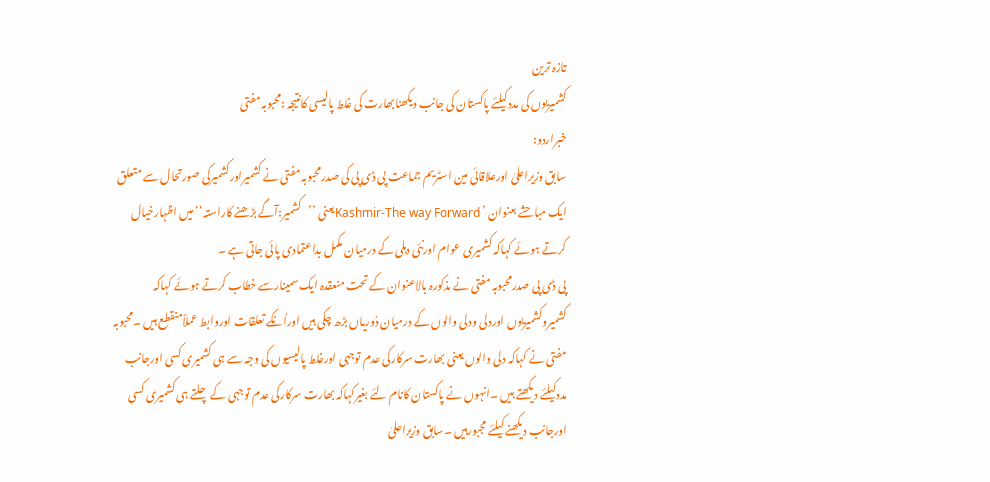تازہ ترین
کشمیریوں کی مددکیلئے پاکستان کی جانب دیکھنابھارت کی غلط پالیسی کانتیجہ :محبوبہ مفتی
خبراردو:
سابق وزیراعلیٰ اورعلاقائی مین اسٹریم جماعت پی ڈی پی کی صدرمحبوبہ مفتی نے کشمیراورکشمیرکی صورتحال سے متعلق ایک مباحثے بعنوان ’ Kashmir-The way Forwardیعنی ’’کشمیر:آگے بڑھنے کاراستہ‘‘ میں اظہارخیال کرتے ہوئے کہاکہ کشمیری عوام اورنئی دہلی کے درمیان مکمل بداعتمادی پائی جاتی ہے ۔
پی ڈی پی صدرمحبوبہ مفتی نے مذکورہ بالاعنوان کے تحت منعقدہ ایک سمینارسے خطاب کرتے ہوئے کہاکہ کشمیروکشمیریوں اوردلی ودلی والوں کے درمیان دُوریاں بڑھ چکی ہیں اوراُنکے تعلقات اوروابط عملاًمنقطع ہیں ۔محبوبہ مفتی نے کہاکہ دلی والوں یعنی بھارت سرکارکی عدم توجہی اورغلط پالیسیوں کی وجہ سے ہی کشمیری کسی اورجانب مددکیلئے دیکھتے ہیں ۔انہوں نے پاکستان کانام لئے بغیرکہاکہ بھارت سرکارکی عدم توجہی کے چلتے ہی کشمیری کسی اورجانب دیکھنے کیلئے مجبورہیں ۔سابق وزیراعلیٰ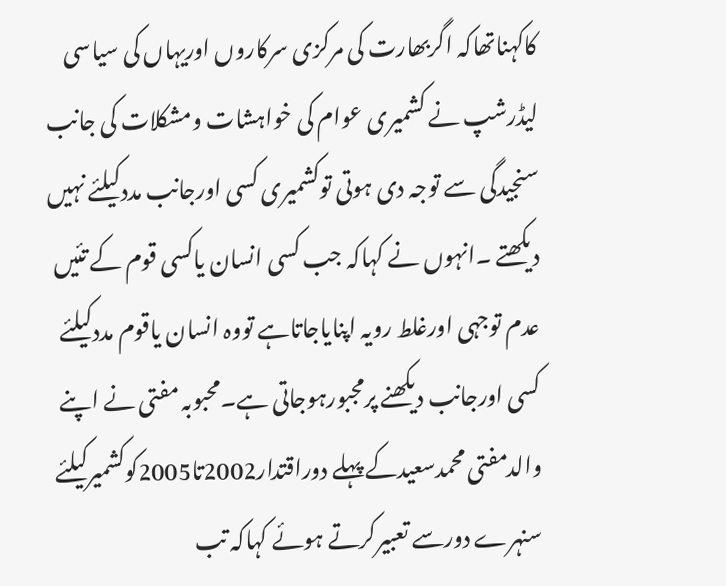کاکہناتھاکہ اگربھارت کی مرکزی سرکاروں اوریہاں کی سیاسی لیڈرشپ نے کشمیری عوام کی خواہشات ومشکلات کی جانب سنجیدگی سے توجہ دی ہوتی توکشمیری کسی اورجانب مددکیلئے نہیں دیکھتے ۔انہوں نے کہاکہ جب کسی انسان یاکسی قوم کے تئیں عدم توجہی اورغلط رویہ اپنایاجاتاہے تووہ انسان یاقوم مددکیلئے کسی اورجانب دیکھنے پرمجبورہوجاتی ہے۔محبوبہ مفتی نے اپنے والدمفتی محمدسعیدکے پہلے دوراقتدار2002تا2005کوکشمیرکیلئے سنہرے دورسے تعبیرکرتے ہوئے کہاکہ تب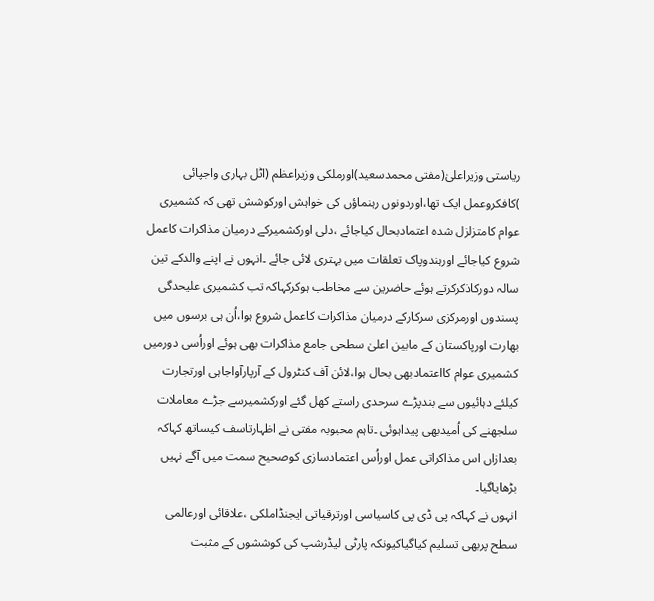ریاستی وزیراعلیٰ(مفتی محمدسعید)اورملکی وزیراعظم (اٹل بہاری واجپائی )کافکروعمل ایک تھا،اوردونوں رہنماؤں کی خواہش اورکوشش تھی کہ کشمیری عوام کامتزلزل شدہ اعتمادبحال کیاجائے ،دلی اورکشمیرکے درمیان مذاکرات کاعمل شروع کیاجائے اورہندوپاک تعلقات میں بہتری لائی جائے ۔انہوں نے اپنے والدکے تین سالہ دورکاذکرکرتے ہوئے حاضرین سے مخاطب ہوکرکہاکہ تب کشمیری علیحدگی پسندوں اورمرکزی سرکارکے درمیان مذاکرات کاعمل شروع ہوا،اُن ہی برسوں میں بھارت اورپاکستان کے مابین اعلیٰ سطحی جامع مذاکرات بھی ہوئے اوراُسی دورمیں کشمیری عوام کااعتمادبھی بحال ہوا،لائن آف کنٹرول کے آرپارآواجاہی اورتجارت کیلئے دہائیوں سے بندپڑے سرحدی راستے کھل گئے اورکشمیرسے جڑے معاملات سلجھنے کی اُمیدبھی پیداہوئی ۔تاہم محبوبہ مفتی نے اظہارتاسف کیساتھ کہاکہ بعدازاں اس مذاکراتی عمل اوراُس اعتمادسازی کوصحیح سمت میں آگے نہیں بڑھایاگیا۔
انہوں نے کہاکہ پی ڈی پی کاسیاسی اورترقیاتی ایجنڈاملکی ،علاقائی اورعالمی سطح پربھی تسلیم کیاگیاکیونکہ پارٹی لیڈرشپ کی کوششوں کے مثبت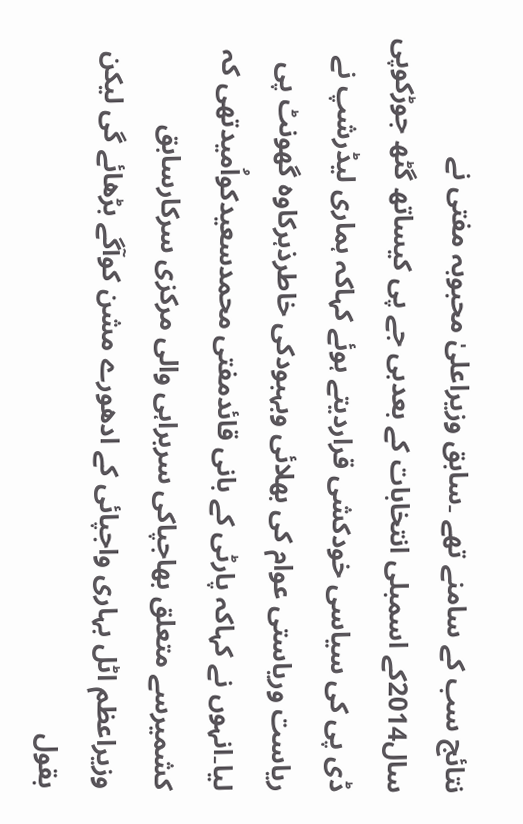نتائج سب کے سامنے تھے ۔سابق وزیراعلیٰ محبوبہ مفتی نے سال2014کے اسمبلی انتخابات کے بعدبی جے پی کیساتھ گٹھ جوڑکوپی ڈی پی کی سیاسی خودکشی قراردیتے ہوئے کہاکہ ہماری لیڈرشپ نے ریاست وریاستی عوام کی بھلائی وبہبودکی خاطرذہرکاوہ گھونٹ پی لیا۔انہوں نے کہاکہ پارٹی کے بانی قائدمفتی محمدسعیدکواُمیدتھی کہ کشمیرسے متعلق بھاجپاکی سربراہی والی مرکزی سرکارسابق وزیراعظم اٹل بہاری واجپائی کے ادھورے مشن کوآگے بڑھائے گی لیکن بقول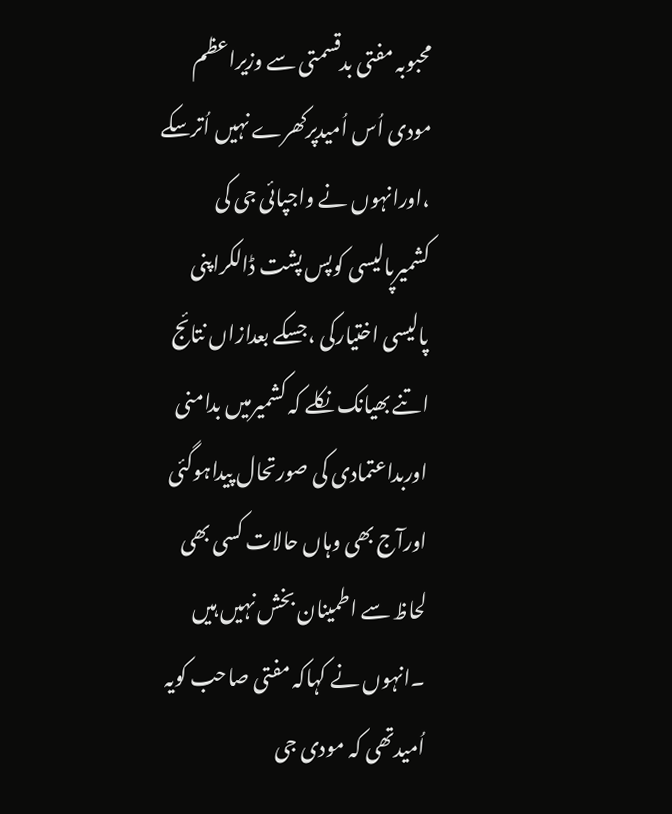محبوبہ مفتی بدقسمتی سے وزیراعظم مودی اُس اُمیدپرکھرے نہیں اُترسکے ،اورانہوں نے واجپائی جی کی کشمیرپالیسی کوپس پشت ڈالکراپنی پالیسی اختیارکی ،جسکے بعدازاں نتائج اتنے بھیانک نکلے کہ کشمیرمیں بدامنی اوربداعتمادی کی صورتحال پیداہوگئی اورآج بھی وہاں حالات کسی بھی لحاظ سے اطمینان بخش نہیں ہیں ۔انہوں نے کہاکہ مفتی صاحب کویہ اُمیدتھی کہ مودی جی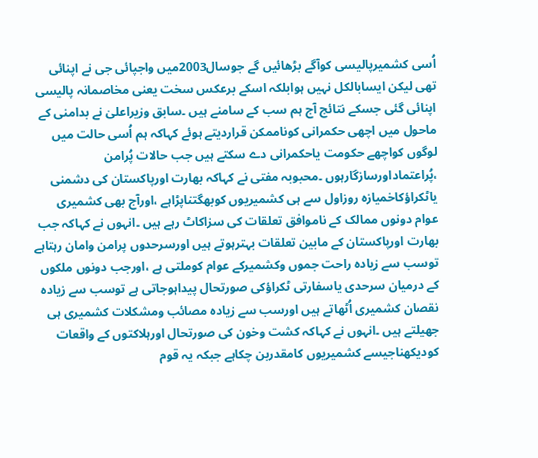اُسی کشمیرپالیسی کوآگے بڑھائیں گے جوسال2003میں واجپائی جی نے اپنائی تھی لیکن ایسابالکل نہیں ہوابلکہ اسکے برعکس سخت یعنی مخاصمانہ پالیسی اپنائی گئی جسکے نتائج آج ہم سب کے سامنے ہیں ۔سابق وزیراعلیٰ نے بدامنی کے ماحول میں اچھی حکمرانی کوناممکن قراردیتے ہوئے کہاکہ ہم اُسی حالت میں لوگوں کواچھے حکومت یاحکمرانی دے سکتے ہیں جب حالات پُرامن ،پُراعتماداورسازگارہوں ۔محبوبہ مفتی نے کہاکہ بھارت اورپاکستان کی دشمنی یاٹکراؤکاخمیازہ روزاول سے ہی کشمیریوں کوبھگتناپڑاہے ،اورآج بھی کشمیری عوام دونوں ممالک کے ناموافق تعلقات کی سزاکاٹ رہے ہیں ۔انہوں نے کہاکہ جب بھارت اورپاکستان کے مابین تعلقات بہترہوتے ہیں اورسرحدوں پرامن وامان رہتاہے توسب سے زیادہ راحت جموں وکشمیرکے عوام کوملتی ہے ،اورجب دونوں ملکوں کے درمیان سرحدی یاسفارتی ٹکراؤکی صورتحال پیداہوجاتی ہے توسب سے زیادہ نقصان کشمیری اُٹھاتے ہیں اورسب سے زیادہ مصائب ومشکلات کشمیری ہی جھیلتے ہیں ۔انہوں نے کہاکہ کشت وخون کی صورتحال اورہلاکتوں کے واقعات کودیکھناجیسے کشمیریوں کامقدربن چکاہے جبکہ یہ قوم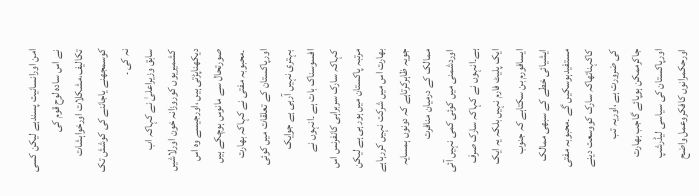امن اورانسانیت پسندہے لیکن کسی نے اس سادہ لوح قوم کی تکالیف،مشکلات اورخواہشات کوسمجھنے یاجاننے کی کوشش تک نہ کی ۔
سابق وزیراعلیٰ نے کہاکہ اب کشمیریوں کوروزانہ خون اورلاشیں دیکھناپڑتی ہیں ،اورجیسے وہ اس صورتحال سے مانوس ہوچکے ہیں ۔محبوبہ مفتی نے کہاکہ بھارت اورپاکستان کے تعلقات میں کوئی بہتری نہیں آرہی ہے جوایک افسوسناک بات ہے ۔انہوں نے کہاکہ سارک سربراہی کانفرنس اس مرتبہ پاکستان میں ہورہی ہے لیکن بھارت اس میں شرکت نہیں کررہاہے جویہ ظاہرکرتاہے کہ دونوں ہمسایہ ممالک کے درمیان منافرت اوردشمنی میں کوئی کمی نہیں آئی ہے۔انہوں نے کہاکہ سارک صرف ایک پلیٹ فارم نہیں بلکہ یہ ایک ایسافورم بن سکتاہے کہ جنوب ایشیائی خطے کے سبھی ممالک مستفیدہوسکیں گے ۔محبوبہ مفتی کاکہناتھاکہ سارک کووسعت دینے کی ضرورت ہے ،اوریہ تب جاکرممکن ہوپائے گاجب بھارت اورپاکستان کی سیاسی لیڈرشپ اورحکمرانوں کافکروعمل واضح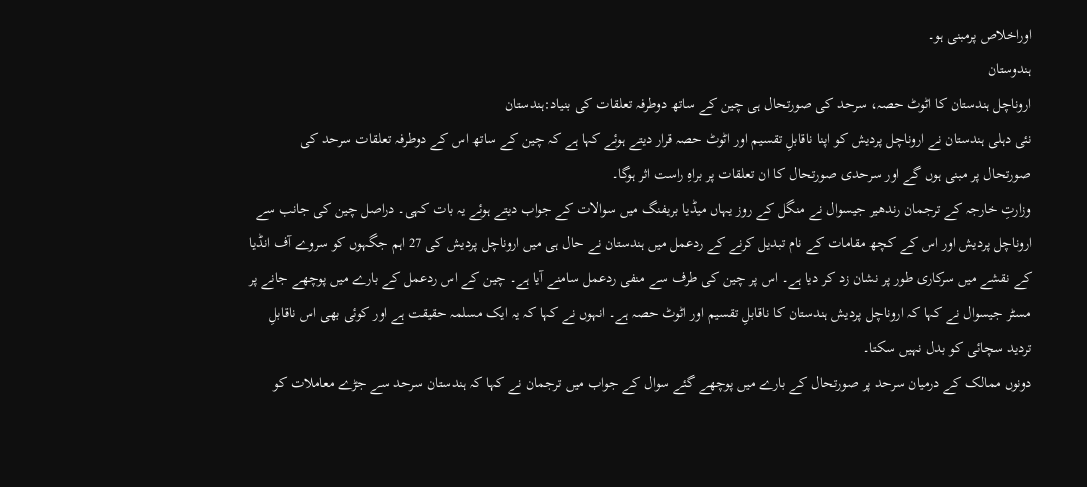اوراخلاص پرمبنی ہو۔
ہندوستان
اروناچل ہندستان کا اٹوٹ حصہ، سرحد کی صورتحال ہی چین کے ساتھ دوطرفہ تعلقات کی بنیاد:ہندستان
نئی دہلی ہندستان نے اروناچل پردیش کو اپنا ناقابلِ تقسیم اور اٹوٹ حصہ قرار دیتے ہوئے کہا ہے کہ چین کے ساتھ اس کے دوطرفہ تعلقات سرحد کی صورتحال پر مبنی ہوں گے اور سرحدی صورتحال کا ان تعلقات پر براہِ راست اثر ہوگا۔
وزارتِ خارجہ کے ترجمان رندھیر جیسوال نے منگل کے روز یہاں میڈیا بریفنگ میں سوالات کے جواب دیتے ہوئے یہ بات کہی۔ دراصل چین کی جانب سے اروناچل پردیش اور اس کے کچھ مقامات کے نام تبدیل کرنے کے ردعمل میں ہندستان نے حال ہی میں اروناچل پردیش کی 27 اہم جگہوں کو سروے آف انڈیا کے نقشے میں سرکاری طور پر نشان زد کر دیا ہے۔ اس پر چین کی طرف سے منفی ردعمل سامنے آیا ہے۔ چین کے اس ردعمل کے بارے میں پوچھے جانے پر مسٹر جیسوال نے کہا کہ اروناچل پردیش ہندستان کا ناقابلِ تقسیم اور اٹوٹ حصہ ہے۔ انہوں نے کہا کہ یہ ایک مسلمہ حقیقت ہے اور کوئی بھی اس ناقابلِ تردید سچائی کو بدل نہیں سکتا۔
دونوں ممالک کے درمیان سرحد پر صورتحال کے بارے میں پوچھے گئے سوال کے جواب میں ترجمان نے کہا کہ ہندستان سرحد سے جڑے معاملات کو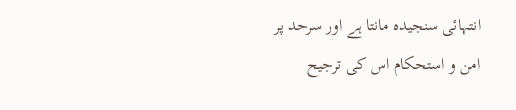انتہائی سنجیدہ مانتا ہے اور سرحد پر امن و استحکام اس کی ترجیح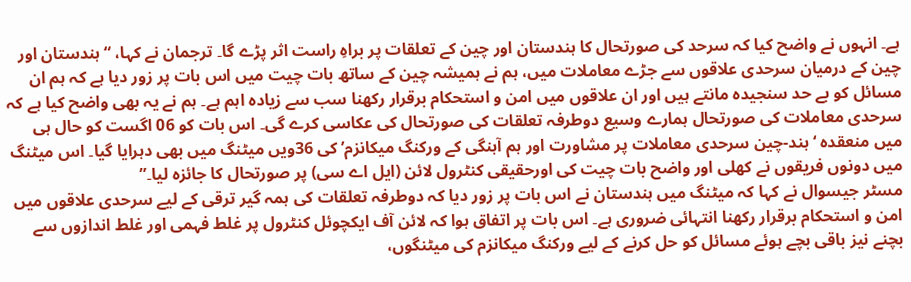ہے۔ انہوں نے واضح کیا کہ سرحد کی صورتحال کا ہندستان اور چین کے تعلقات پر براہِ راست اثر پڑے گا۔ ترجمان نے کہا، “ہندستان اور چین کے درمیان سرحدی علاقوں سے جڑے معاملات میں، ہم نے ہمیشہ چین کے ساتھ بات چیت میں اس بات پر زور دیا ہے کہ ہم ان مسائل کو بے حد سنجیدہ مانتے ہیں اور ان علاقوں میں امن و استحکام برقرار رکھنا سب سے زیادہ اہم ہے۔ ہم نے یہ بھی واضح کیا ہے کہ سرحدی معاملات کی صورتحال ہمارے وسیع دوطرفہ تعلقات کی صورتحال کی عکاسی کرے گی۔ اس بات کو 06 اگست کو حال ہی میں منعقدہ ‘ہند-چین سرحدی معاملات پر مشاورت اور ہم آہنگی کے ورکنگ میکانزم’ کی 36ویں میٹنگ میں بھی دہرایا گیا۔ اس میٹنگ میں دونوں فریقوں نے کھلی اور واضح بات چیت کی اورحقیقی کنٹرول لائن (ایل اے سی) پر صورتحال کا جائزہ لیا۔”
مسٹر جیسوال نے کہا کہ میٹنگ میں ہندستان نے اس بات پر زور دیا کہ دوطرفہ تعلقات کی ہمہ گیر ترقی کے لیے سرحدی علاقوں میں امن و استحکام برقرار رکھنا انتہائی ضروری ہے۔ اس بات پر اتفاق ہوا کہ لائن آف ایکچوئل کنٹرول پر غلط فہمی اور غلط اندازوں سے بچنے نیز باقی بچے ہوئے مسائل کو حل کرنے کے لیے ورکنگ میکانزم کی میٹنگوں،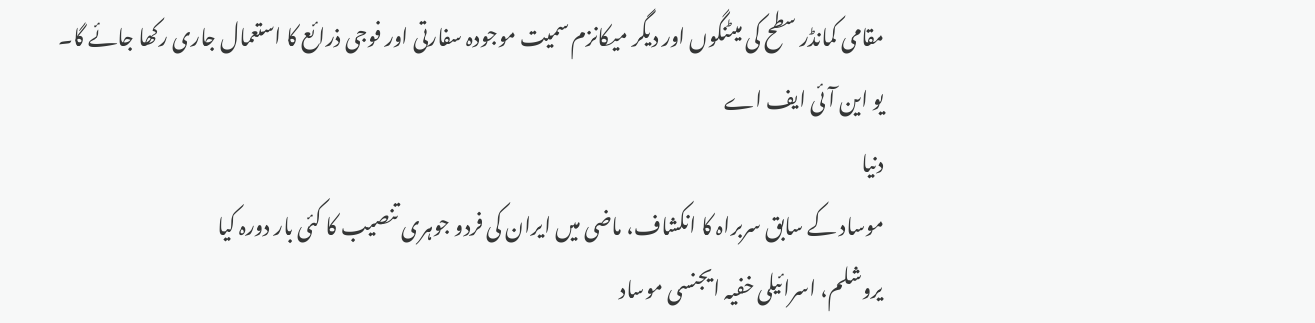مقامی کمانڈر سطح کی میٹنگوں اور دیگر میکانزم سمیت موجودہ سفارتی اور فوجی ذرائع کا استعمال جاری رکھا جائے گا۔
یو این آئی ایف اے
دنیا
موساد کے سابق سربراہ کا انکشاف، ماضی میں ایران کی فردو جوہری تنصیب کا کئی بار دورہ کیا
یروشلم، اسرائیلی خفیہ ایجنسی موساد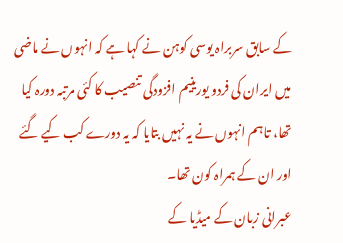کے سابق سربراہ یوسی کوہن نے کہا ہے کہ انہوں نے ماضی میں ایران کی فردو یورینیم افزودگی تنصیب کا کئی مرتبہ دورہ کیا تھا، تاہم انہوں نے یہ نہیں بتایا کہ یہ دورے کب کیے گئے اور ان کے ہمراہ کون تھا۔
عبرانی زبان کے میڈیا کے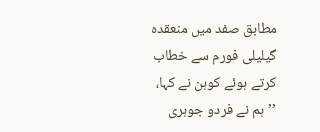مطابق صفد میں منعقدہ گیلیلی فورم سے خطاب کرتے ہوئے کوہن نے کہا، ’’ہم نے فردو جوہری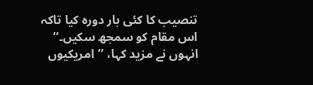تنصیب کا کئی بار دورہ کیا تاکہ اس مقام کو سمجھ سکیں۔‘‘
انہوں نے مزید کہا، ’’امریکیوں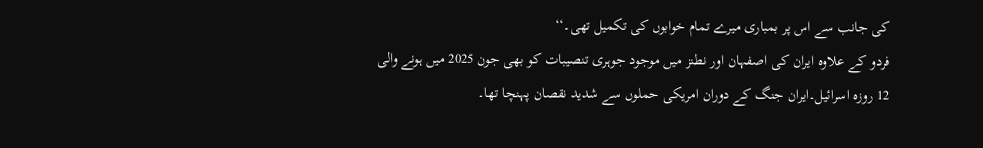کی جانب سے اس پر بمباری میرے تمام خوابوں کی تکمیل تھی۔‘‘
فردو کے علاوہ ایران کی اصفہان اور نطنز میں موجود جوہری تنصیبات کو بھی جون 2025 میں ہونے والی 12 روزہ اسرائیل۔ایران جنگ کے دوران امریکی حملوں سے شدید نقصان پہنچا تھا۔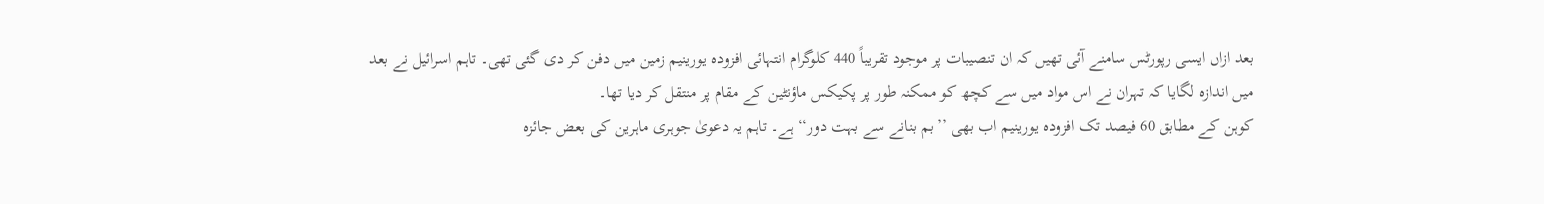بعد ازاں ایسی رپورٹس سامنے آئی تھیں کہ ان تنصیبات پر موجود تقریباً 440 کلوگرام انتہائی افزودہ یورینیم زمین میں دفن کر دی گئی تھی۔ تاہم اسرائیل نے بعد میں اندازہ لگایا کہ تہران نے اس مواد میں سے کچھ کو ممکنہ طور پر پکیکس ماؤنٹین کے مقام پر منتقل کر دیا تھا۔
کوہن کے مطابق 60 فیصد تک افزودہ یورینیم اب بھی ’’بم بنانے سے بہت دور‘‘ ہے۔ تاہم یہ دعویٰ جوہری ماہرین کی بعض جائزہ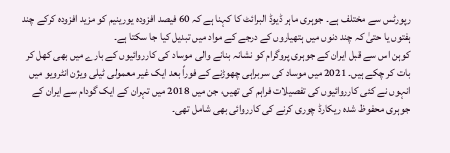رپورٹس سے مختلف ہے۔ جوہری ماہر ڈیوڈ البرائٹ کا کہنا ہے کہ 60 فیصد افزودہ یورینیم کو مزید افزودہ کرکے چند ہفتوں یا حتیٰ کہ چند دنوں میں ہتھیاروں کے درجے کے مواد میں تبدیل کیا جا سکتا ہے۔
کوہن اس سے قبل ایران کے جوہری پروگرام کو نشانہ بنانے والی موساد کی کارروائیوں کے بارے میں بھی کھل کر بات کر چکے ہیں۔ 2021 میں موساد کی سربراہی چھوڑنے کے فوراً بعد ایک غیر معمولی ٹیلی ویژن انٹرویو میں انہوں نے کئی کارروائیوں کی تفصیلات فراہم کی تھیں، جن میں 2018 میں تہران کے ایک گودام سے ایران کے جوہری محفوظ شدہ ریکارڈ چوری کرنے کی کارروائی بھی شامل تھی۔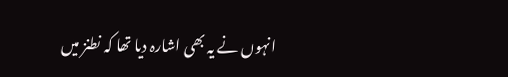انہوں نے یہ بھی اشارہ دیا تھا کہ نطنز میں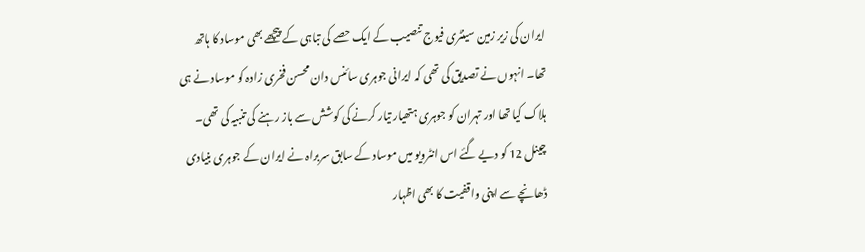ایران کی زیر زمین سینٹری فیوج تنصیب کے ایک حصے کی تباہی کے پیچھے بھی موساد کا ہاتھ تھا۔ انہوں نے تصدیق کی تھی کہ ایرانی جوہری سائنس دان محسن فخری زادہ کو موساد نے ہی ہلاک کیا تھا اور تہران کو جوہری ہتھیار تیار کرنے کی کوشش سے باز رہنے کی تنبیہ کی تھی۔
چینل 12 کو دیے گئے اس انٹرویو میں موساد کے سابق سربراہ نے ایران کے جوہری بنیادی ڈھانچے سے اپنی واقفیت کا بھی اظہار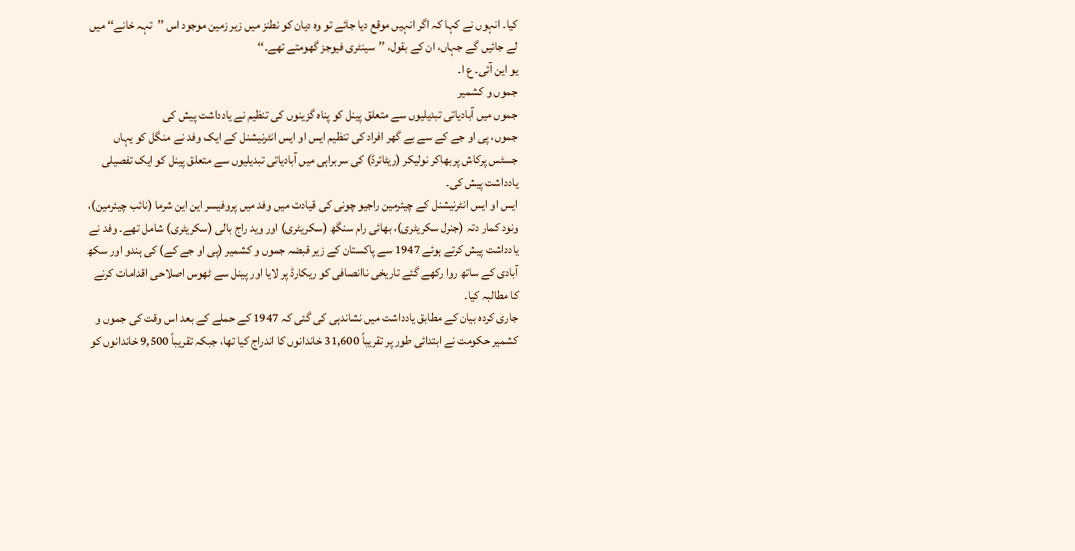کیا۔ انہوں نے کہا کہ اگر انہیں موقع دیا جائے تو وہ دیان کو نطنز میں زیر زمین موجود اس ’’تہہ خانے‘‘ میں لے جائیں گے جہاں، ان کے بقول، ’’سینٹری فیوجز گھومتے تھے۔‘‘
یو این آئی۔ ع ا۔
جموں و کشمیر
جموں میں آبادیاتی تبدیلیوں سے متعلق پینل کو پناہ گزینوں کی تنظیم نے یادداشت پیش کی
جموں، پی او جے کے سے بے گھر افراد کی تنظیم ایس او ایس انٹرنیشنل کے ایک وفد نے منگل کو یہاں جسٹس پرکاش پربھاکر نولیکر (ریٹائرڈ) کی سربراہی میں آبادیاتی تبدیلیوں سے متعلق پینل کو ایک تفصیلی یادداشت پیش کی۔
ایس او ایس انٹرنیشنل کے چیئرمین راجیو چونی کی قیادت میں وفد میں پروفیسر این این شرما (نائب چیئرمین)، ونود کمار دتہ (جنرل سکریٹری)، بھائی رام سنگھ (سکریٹری) اور وید راج بالی (سکریٹری) شامل تھے۔ وفد نے یادداشت پیش کرتے ہوئے 1947 سے پاکستان کے زیر قبضہ جموں و کشمیر (پی او جے کے) کی ہندو اور سکھ آبادی کے ساتھ روا رکھے گئے تاریخی ناانصافی کو ریکارڈ پر لایا اور پینل سے ٹھوس اصلاحی اقدامات کرنے کا مطالبہ کیا۔
جاری کردہ بیان کے مطابق یادداشت میں نشاندہی کی گئی کہ 1947 کے حملے کے بعد اس وقت کی جموں و کشمیر حکومت نے ابتدائی طور پر تقریباً 31,600 خاندانوں کا اندراج کیا تھا، جبکہ تقریباً 9,500 خاندانوں کو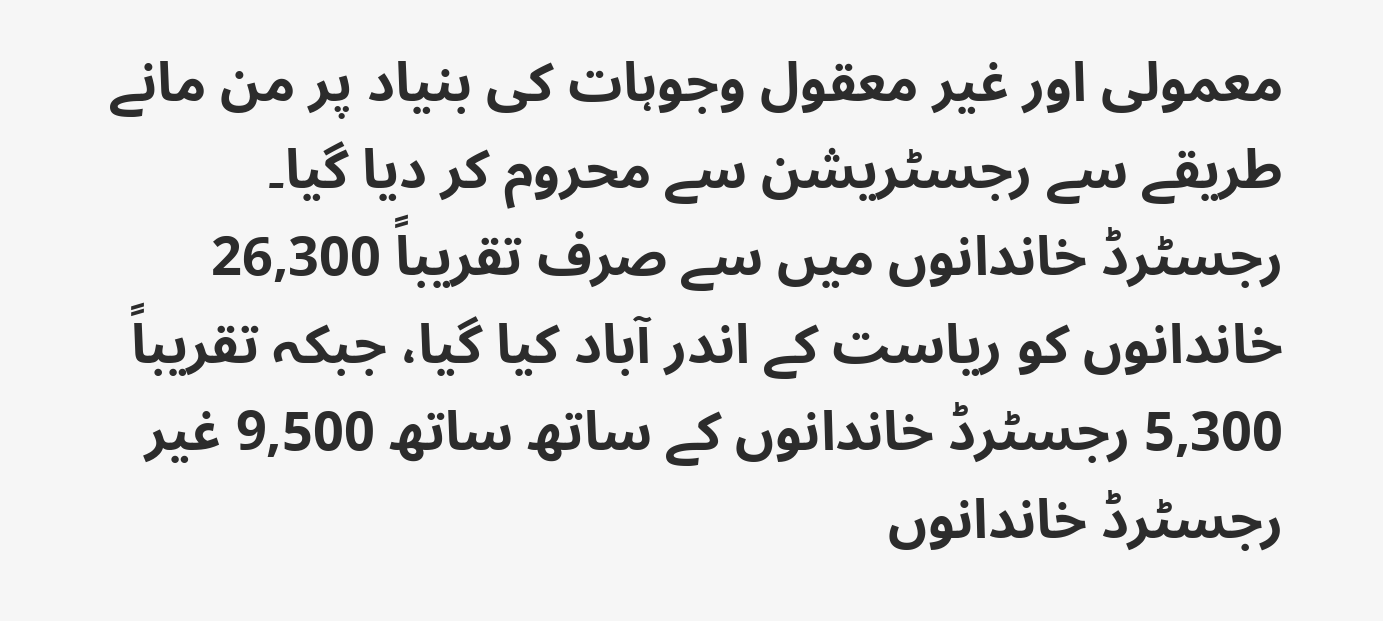معمولی اور غیر معقول وجوہات کی بنیاد پر من مانے طریقے سے رجسٹریشن سے محروم کر دیا گیا۔
رجسٹرڈ خاندانوں میں سے صرف تقریباً 26,300 خاندانوں کو ریاست کے اندر آباد کیا گیا، جبکہ تقریباً 5,300 رجسٹرڈ خاندانوں کے ساتھ ساتھ 9,500 غیر رجسٹرڈ خاندانوں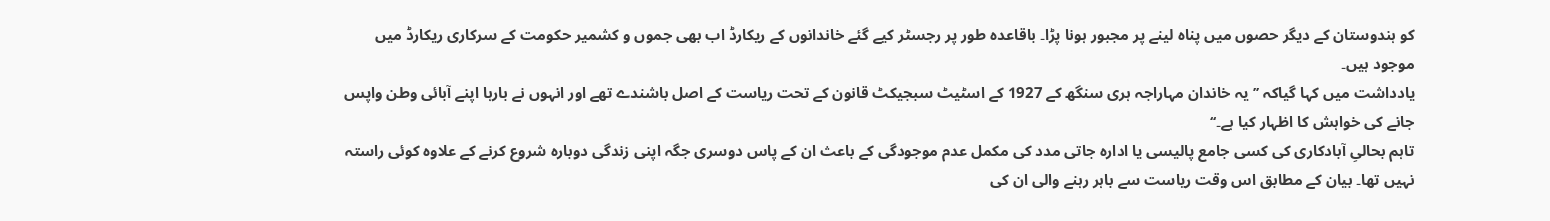کو ہندوستان کے دیگر حصوں میں پناہ لینے پر مجبور ہونا پڑا۔ باقاعدہ طور پر رجسٹر کیے گئے خاندانوں کے ریکارڈ اب بھی جموں و کشمیر حکومت کے سرکاری ریکارڈ میں موجود ہیں۔
یادداشت میں کہا گیاکہ ’’یہ خاندان مہاراجہ ہری سنگھ کے 1927 کے اسٹیٹ سبجیکٹ قانون کے تحت ریاست کے اصل باشندے تھے اور انہوں نے بارہا اپنے آبائی وطن واپس جانے کی خواہش کا اظہار کیا ہے۔‘‘
تاہم بحالیِ آبادکاری کی کسی جامع پالیسی یا ادارہ جاتی مدد کی مکمل عدم موجودگی کے باعث ان کے پاس دوسری جگہ اپنی زندگی دوبارہ شروع کرنے کے علاوہ کوئی راستہ نہیں تھا۔ بیان کے مطابق اس وقت ریاست سے باہر رہنے والی ان کی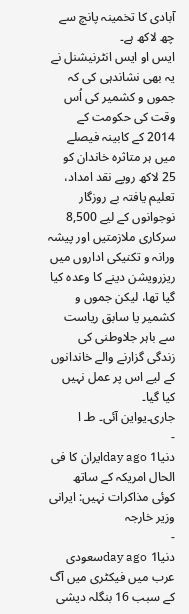آبادی کا تخمینہ پانچ سے چھ لاکھ ہے۔
ایس او ایس انٹرنیشنل نے یہ بھی نشاندہی کی کہ جموں و کشمیر کی اُس وقت کی حکومت کے 2014 کے کابینہ فیصلے میں ہر متاثرہ خاندان کو 25 لاکھ روپے نقد امداد، تعلیم یافتہ بے روزگار نوجوانوں کے لیے 8,500 سرکاری ملازمتیں اور پیشہ ورانہ و تکنیکی اداروں میں ریزرویشن دینے کا وعدہ کیا گیا تھا، لیکن جموں و کشمیر یا سابق ریاست سے باہر جلاوطنی کی زندگی گزارنے والے خاندانوں کے لیے اس پر عمل نہیں کیا گیا۔
جاری۔یواین آئی۔ طـ ا
-
دنیا1 day agoایران کا فی الحال امریکہ کے ساتھ کوئی مذاکرات نہیں: ایرانی وزیر خارجہ
-
دنیا1 day agoسعودی عرب میں فیکٹری میں آگ کے سبب 16 بنگلہ دیشی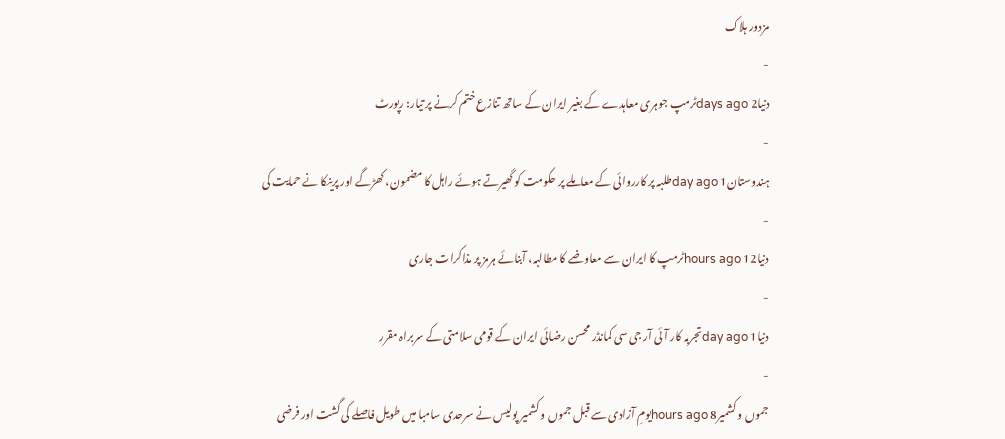مزدور ہلاک
-
دنیا2 days agoٹرمپ جوہری معاہدے کے بغیر ایران کے ساتھ تنازع ختم کرنے پر تیار: رپورٹ
-
ہندوستان1 day agoطلبہ پر کارروائی کے معاملے پر حکومت کو گھیرتے ہوئے راہل کا مضمون، کھڑگے اور پرینکا نے حمایت کی
-
دنیا12 hours agoٹرمپ کا ایران سے معاوضے کا مطالبہ، آبنائے ہرمز پر مذاکرات جاری
-
دنیا1 day agoتجربہ کار آئی آر جی سی کمانڈر محسن رضائی ایران کے قومی سلامتی کے سربراہ مقرر
-
جموں و کشمیر8 hours agoیومِ آزادی سے قبل جموں و کشمیر پولیس نے سرحدی سامبا میں طویل فاصلے کی گشت اور فرضی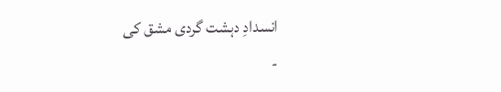انسدادِ دہشت گردی مشق کی
-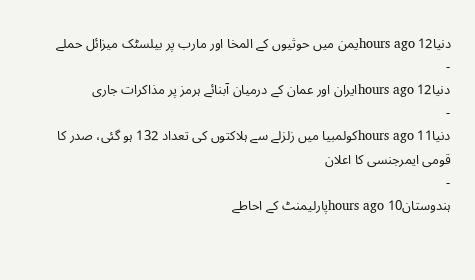دنیا12 hours agoیمن میں حوثیوں کے المخا اور مارب پر بیلسٹک میزائل حملے
-
دنیا12 hours agoایران اور عمان کے درمیان آبنائے ہرمز پر مذاکرات جاری
-
دنیا11 hours agoکولمبیا میں زلزلے سے ہلاکتوں کی تعداد 132 ہو گئی، صدر کا قومی ایمرجنسی کا اعلان
-
ہندوستان10 hours agoپارلیمنٹ کے احاطے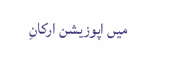میں اپوزیشن ارکانِ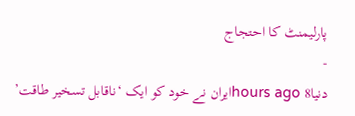پارلیمنٹ کا احتجاج
-
دنیا8 hours agoایران نے خود کو ایک ‘ناقابل تسخیر طاقت’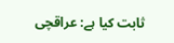ثابت کیا ہے: عراقچی